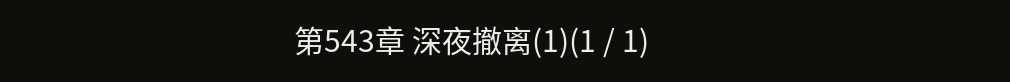第543章 深夜撤离(1)(1 / 1)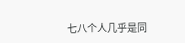七八个人几乎是同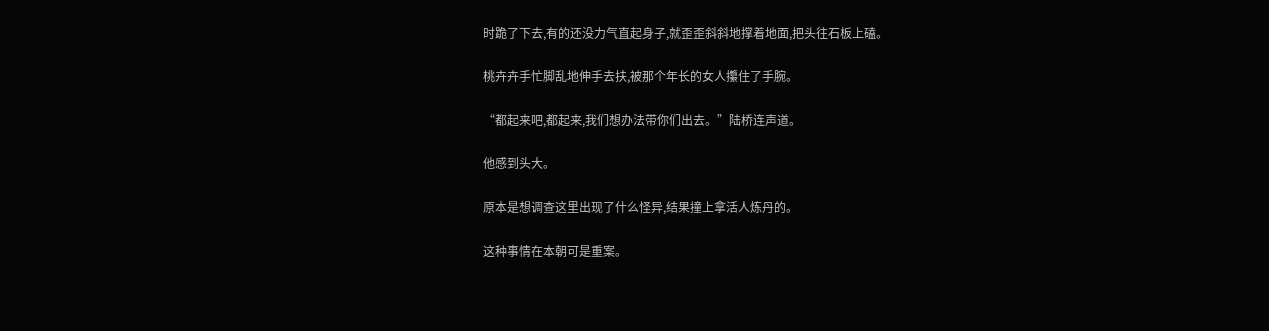时跪了下去,有的还没力气直起身子,就歪歪斜斜地撑着地面,把头往石板上磕。

桃卉卉手忙脚乱地伸手去扶,被那个年长的女人攥住了手腕。

“都起来吧,都起来,我们想办法带你们出去。”陆桥连声道。

他感到头大。

原本是想调查这里出现了什么怪异,结果撞上拿活人炼丹的。

这种事情在本朝可是重案。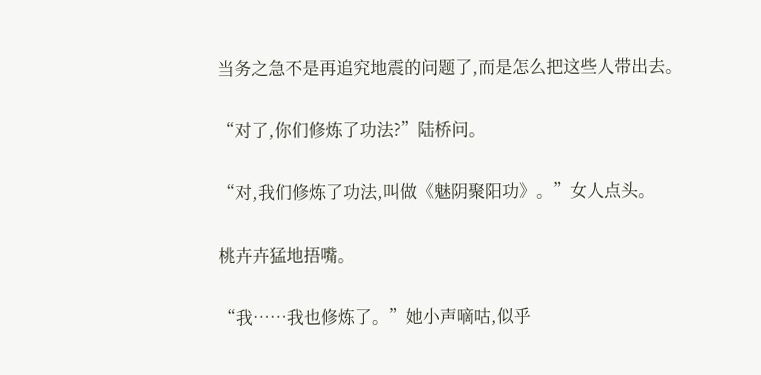当务之急不是再追究地震的问题了,而是怎么把这些人带出去。

“对了,你们修炼了功法?”陆桥问。

“对,我们修炼了功法,叫做《魅阴聚阳功》。”女人点头。

桃卉卉猛地捂嘴。

“我……我也修炼了。”她小声嘀咕,似乎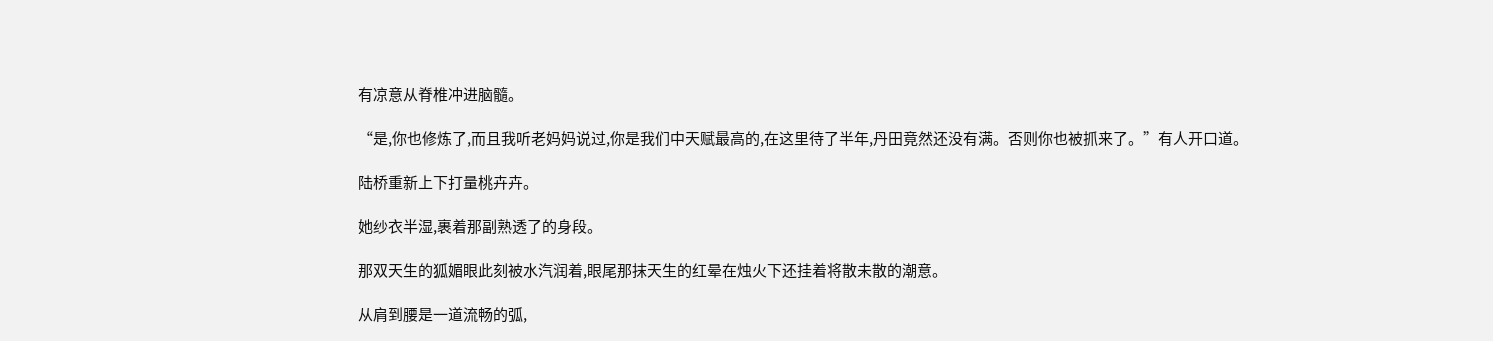有凉意从脊椎冲进脑髓。

“是,你也修炼了,而且我听老妈妈说过,你是我们中天赋最高的,在这里待了半年,丹田竟然还没有满。否则你也被抓来了。”有人开口道。

陆桥重新上下打量桃卉卉。

她纱衣半湿,裹着那副熟透了的身段。

那双天生的狐媚眼此刻被水汽润着,眼尾那抹天生的红晕在烛火下还挂着将散未散的潮意。

从肩到腰是一道流畅的弧,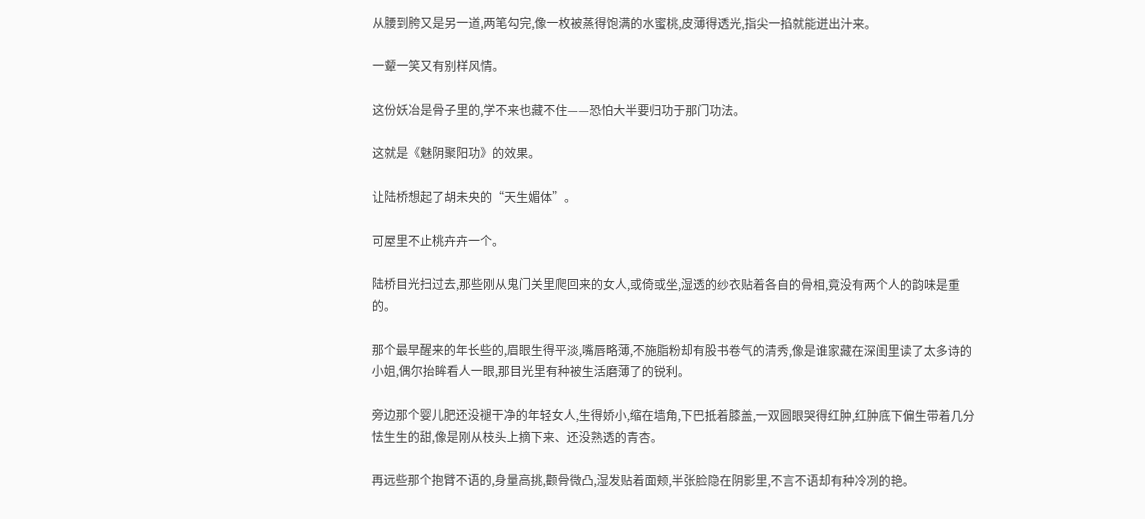从腰到胯又是另一道,两笔勾完,像一枚被蒸得饱满的水蜜桃,皮薄得透光,指尖一掐就能迸出汁来。

一颦一笑又有别样风情。

这份妖冶是骨子里的,学不来也藏不住——恐怕大半要归功于那门功法。

这就是《魅阴聚阳功》的效果。

让陆桥想起了胡未央的“天生媚体”。

可屋里不止桃卉卉一个。

陆桥目光扫过去,那些刚从鬼门关里爬回来的女人,或倚或坐,湿透的纱衣贴着各自的骨相,竟没有两个人的韵味是重的。

那个最早醒来的年长些的,眉眼生得平淡,嘴唇略薄,不施脂粉却有股书卷气的清秀,像是谁家藏在深闺里读了太多诗的小姐,偶尔抬眸看人一眼,那目光里有种被生活磨薄了的锐利。

旁边那个婴儿肥还没褪干净的年轻女人,生得娇小,缩在墙角,下巴抵着膝盖,一双圆眼哭得红肿,红肿底下偏生带着几分怯生生的甜,像是刚从枝头上摘下来、还没熟透的青杏。

再远些那个抱臂不语的,身量高挑,颧骨微凸,湿发贴着面颊,半张脸隐在阴影里,不言不语却有种冷冽的艳。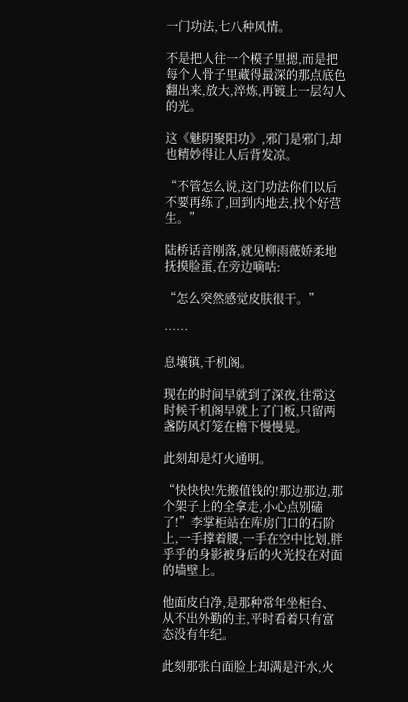一门功法,七八种风情。

不是把人往一个模子里摁,而是把每个人骨子里藏得最深的那点底色翻出来,放大,淬炼,再镀上一层勾人的光。

这《魅阴聚阳功》,邪门是邪门,却也精妙得让人后背发凉。

“不管怎么说,这门功法你们以后不要再练了,回到内地去,找个好营生。”

陆桥话音刚落,就见柳雨薇娇柔地抚摸脸蛋,在旁边嘀咕:

“怎么突然感觉皮肤很干。”

……

息壤镇,千机阁。

现在的时间早就到了深夜,往常这时候千机阁早就上了门板,只留两盏防风灯笼在檐下慢慢晃。

此刻却是灯火通明。

“快快快!先搬值钱的!那边那边,那个架子上的全拿走,小心点别磕了!”李掌柜站在库房门口的石阶上,一手撑着腰,一手在空中比划,胖乎乎的身影被身后的火光投在对面的墙壁上。

他面皮白净,是那种常年坐柜台、从不出外勤的主,平时看着只有富态没有年纪。

此刻那张白面脸上却满是汗水,火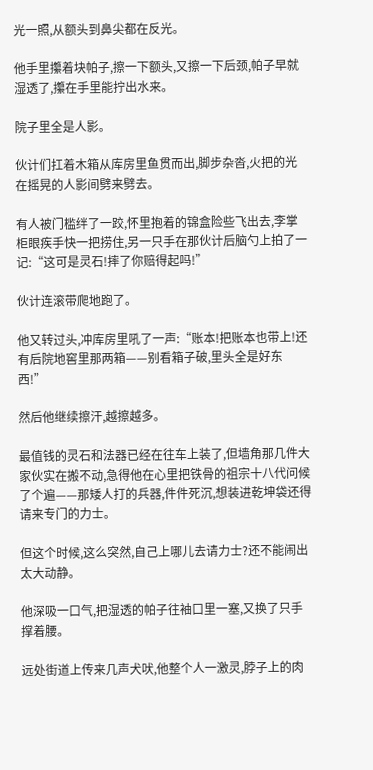光一照,从额头到鼻尖都在反光。

他手里攥着块帕子,擦一下额头,又擦一下后颈,帕子早就湿透了,攥在手里能拧出水来。

院子里全是人影。

伙计们扛着木箱从库房里鱼贯而出,脚步杂沓,火把的光在摇晃的人影间劈来劈去。

有人被门槛绊了一跤,怀里抱着的锦盒险些飞出去,李掌柜眼疾手快一把捞住,另一只手在那伙计后脑勺上拍了一记:“这可是灵石!摔了你赔得起吗!”

伙计连滚带爬地跑了。

他又转过头,冲库房里吼了一声:“账本!把账本也带上!还有后院地窖里那两箱——别看箱子破,里头全是好东西!”

然后他继续擦汗,越擦越多。

最值钱的灵石和法器已经在往车上装了,但墙角那几件大家伙实在搬不动,急得他在心里把铁骨的祖宗十八代问候了个遍——那矮人打的兵器,件件死沉,想装进乾坤袋还得请来专门的力士。

但这个时候,这么突然,自己上哪儿去请力士?还不能闹出太大动静。

他深吸一口气,把湿透的帕子往袖口里一塞,又换了只手撑着腰。

远处街道上传来几声犬吠,他整个人一激灵,脖子上的肉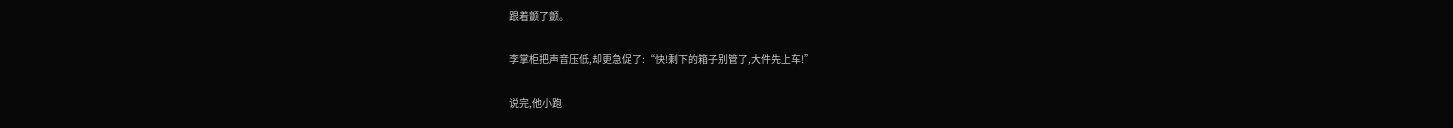跟着颤了颤。

李掌柜把声音压低,却更急促了:“快!剩下的箱子别管了,大件先上车!”

说完,他小跑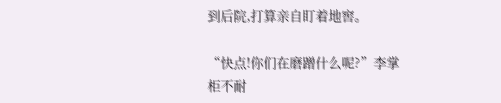到后院,打算亲自盯着地窖。

“快点!你们在磨蹭什么呢?”李掌柜不耐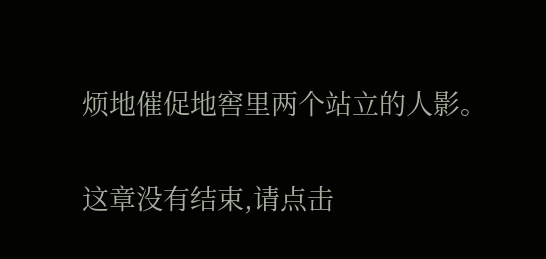烦地催促地窖里两个站立的人影。

这章没有结束,请点击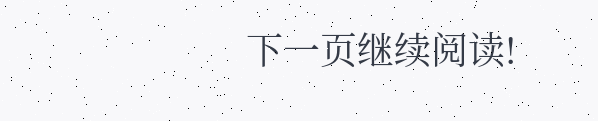下一页继续阅读!